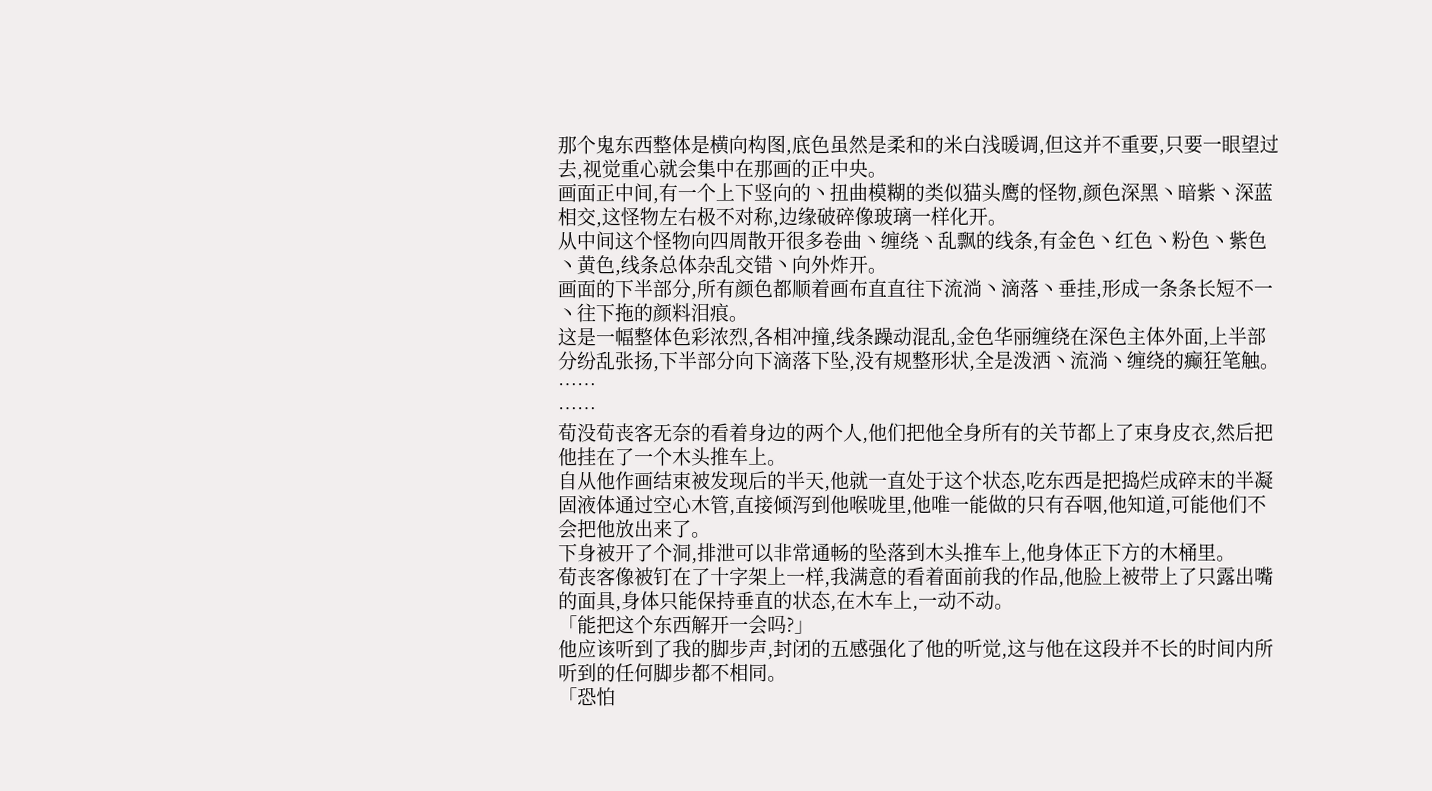那个鬼东西整体是横向构图,底色虽然是柔和的米白浅暖调,但这并不重要,只要一眼望过去,视觉重心就会集中在那画的正中央。
画面正中间,有一个上下竖向的丶扭曲模糊的类似猫头鹰的怪物,颜色深黑丶暗紫丶深蓝相交,这怪物左右极不对称,边缘破碎像玻璃一样化开。
从中间这个怪物向四周散开很多卷曲丶缠绕丶乱飘的线条,有金色丶红色丶粉色丶紫色丶黄色,线条总体杂乱交错丶向外炸开。
画面的下半部分,所有颜色都顺着画布直直往下流淌丶滴落丶垂挂,形成一条条长短不一丶往下拖的颜料泪痕。
这是一幅整体色彩浓烈,各相冲撞,线条躁动混乱,金色华丽缠绕在深色主体外面,上半部分纷乱张扬,下半部分向下滴落下坠,没有规整形状,全是泼洒丶流淌丶缠绕的癫狂笔触。
……
……
荀没荀丧客无奈的看着身边的两个人,他们把他全身所有的关节都上了束身皮衣,然后把他挂在了一个木头推车上。
自从他作画结束被发现后的半天,他就一直处于这个状态,吃东西是把捣烂成碎末的半凝固液体通过空心木管,直接倾泻到他喉咙里,他唯一能做的只有吞咽,他知道,可能他们不会把他放出来了。
下身被开了个洞,排泄可以非常通畅的坠落到木头推车上,他身体正下方的木桶里。
荀丧客像被钉在了十字架上一样,我满意的看着面前我的作品,他脸上被带上了只露出嘴的面具,身体只能保持垂直的状态,在木车上,一动不动。
「能把这个东西解开一会吗?」
他应该听到了我的脚步声,封闭的五感强化了他的听觉,这与他在这段并不长的时间内所听到的任何脚步都不相同。
「恐怕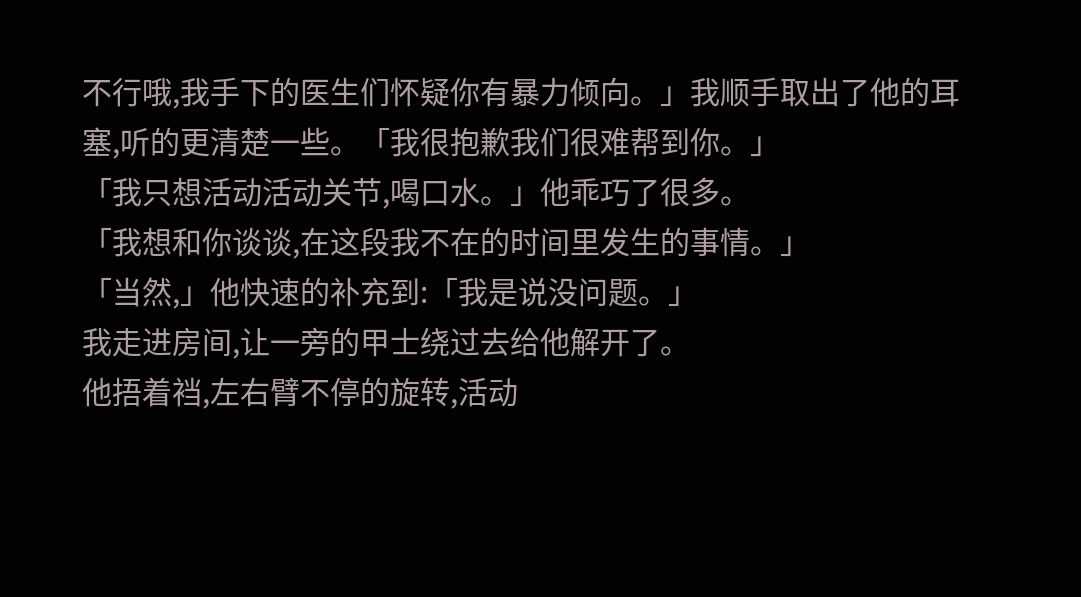不行哦,我手下的医生们怀疑你有暴力倾向。」我顺手取出了他的耳塞,听的更清楚一些。「我很抱歉我们很难帮到你。」
「我只想活动活动关节,喝口水。」他乖巧了很多。
「我想和你谈谈,在这段我不在的时间里发生的事情。」
「当然,」他快速的补充到:「我是说没问题。」
我走进房间,让一旁的甲士绕过去给他解开了。
他捂着裆,左右臂不停的旋转,活动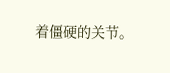着僵硬的关节。